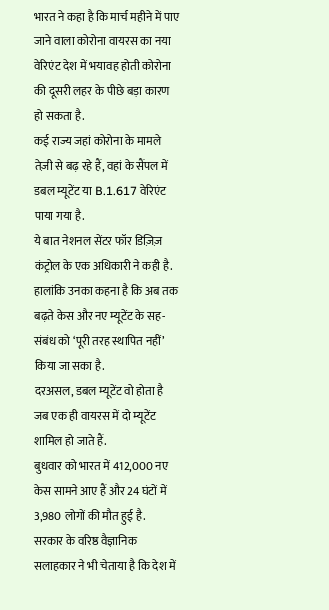भारत ने कहा है कि मार्च महीने में पाए जाने वाला कोरोना वायरस का नया वेरिएंट देश में भयावह होती कोरोना की दूसरी लहर के पीछे बड़ा कारण हो सकता है.
कई राज्य जहां कोरोना के मामले तेज़ी से बढ़ रहे हैं, वहां के सैंपल में डबल म्यूटेंट या B.1.617 वेरिएंट पाया गया है.
ये बात नेशनल सेंटर फॉर डिज़िज़ कंट्रोल के एक अधिकारी ने कही है. हालांकि उनका कहना है कि अब तक बढ़ते केस और नए म्यूटेंट के सह-संबंध को ‘पूरी तरह स्थापित नहीं’ किया जा सका है.
दरअसल, डबल म्यूटेंट वो होता है जब एक ही वायरस में दो म्यूटेंट शामिल हो जाते हैं.
बुधवार को भारत में 412,000 नए केस सामने आए हैं और 24 घंटों में 3,980 लोगों की मौत हुई है.
सरकार के वरिष्ठ वैज्ञानिक सलाहकार ने भी चेताया है कि देश में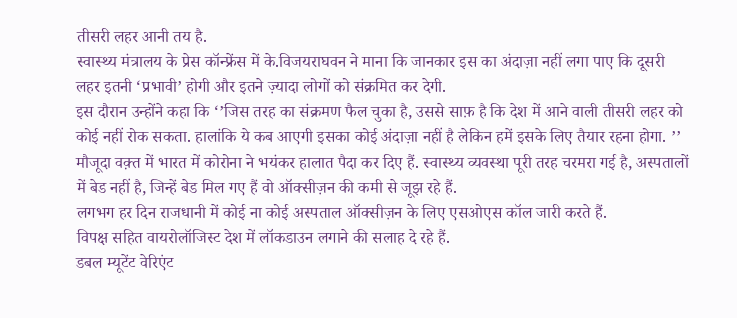तीसरी लहर आनी तय है.
स्वास्थ्य मंत्रालय के प्रेस कॉन्फ्रेंस में के.विजयराघवन ने माना कि जानकार इस का अंदाज़ा नहीं लगा पाए कि दूसरी लहर इतनी ‘प्रभावी’ होगी और इतने ज़्यादा लोगों को संक्रमित कर देगी.
इस दौरान उन्होंने कहा कि ‘’जिस तरह का संक्रमण फैल चुका है, उससे साफ़ है कि देश में आने वाली तीसरी लहर को कोई नहीं रोक सकता. हालांकि ये कब आएगी इसका कोई अंदाज़ा नहीं है लेकिन हमें इसके लिए तैयार रहना होगा. ’’
मौजूदा वक़्त में भारत में कोरोना ने भयंकर हालात पैदा कर दिए हैं. स्वास्थ्य व्यवस्था पूरी तरह चरमरा गई है, अस्पतालों में बेड नहीं है, जिन्हें बेड मिल गए हैं वो ऑक्सीज़न की कमी से जूझ रहे हैं.
लगभग हर दिन राजधानी में कोई ना कोई अस्पताल ऑक्सीज़न के लिए एसओएस कॉल जारी करते हैं.
विपक्ष सहित वायरोलॉजिस्ट देश में लॉकडाउन लगाने की सलाह दे रहे हैं.
डबल म्यूटेंट वेरिएंट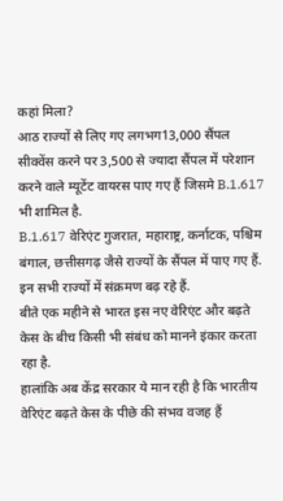कहां मिला?
आठ राज्यों से लिए गए लगभग13,000 सैंपल सीक्वेंस करने पर 3,500 से ज्यादा सैंपल में परेशान करने वाले म्यूटेंट वायरस पाए गए हैं जिसमे B.1.617 भी शामिल है.
B.1.617 वेरिएंट गुजरात, महाराष्ट्र, कर्नाटक, पश्चिम बंगाल, छत्तीसगढ़ जैसे राज्यों के सैंपल में पाए गए हैं. इन सभी राज्यों में संक्रमण बढ़ रहे हैं.
बीते एक महीने से भारत इस नए वेरिएंट और बढ़ते केस के बीच किसी भी संबंध को मानने इंकार करता रहा है.
हालांकि अब केंद्र सरकार ये मान रही है कि भारतीय वेरिएंट बढ़ते केस के पीछे की संभव वजह हैं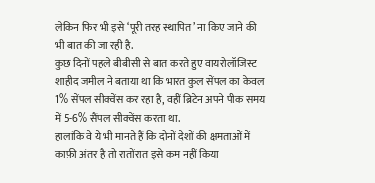लेकिन फिर भी इसे ‘पूरी तरह स्थापित’ ना किए जाने की भी बात की जा रही है.
कुछ दिनों पहले बीबीसी से बात करते हुए वायरोलॉजिस्ट शाहीद जमील ने बताया था कि भारत कुल सेंपल का केवल 1% सेंपल सीक्वेंस कर रहा है, वहीं ब्रिटेन अपने पीक समय में 5-6% सैंपल सीक्वेंस करता था.
हालांकि वे ये भी मानते हैं कि दोनों देशों की क्षमताओं में काफ़ी अंतर है तो रातोंरात इसे कम नहीं किया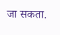जा सकता.